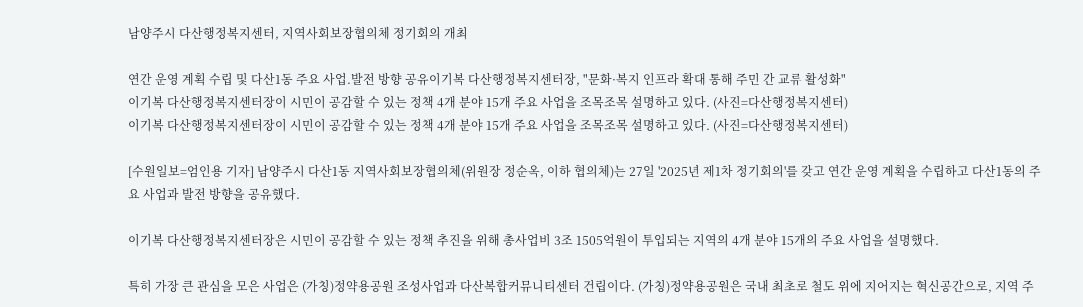남양주시 다산행정복지센터, 지역사회보장협의체 정기회의 개최

연간 운영 계획 수립 및 다산1동 주요 사업.발전 방향 공유이기복 다산행정복지센터장, "문화·복지 인프라 확대 통해 주민 간 교류 활성화"
이기복 다산행정복지센터장이 시민이 공감할 수 있는 정책 4개 분야 15개 주요 사업을 조목조목 설명하고 있다. (사진=다산행정복지센터)
이기복 다산행정복지센터장이 시민이 공감할 수 있는 정책 4개 분야 15개 주요 사업을 조목조목 설명하고 있다. (사진=다산행정복지센터)

[수원일보=엄인용 기자] 남양주시 다산1동 지역사회보장협의체(위원장 정순옥, 이하 협의체)는 27일 '2025년 제1차 정기회의'를 갖고 연간 운영 계획을 수립하고 다산1동의 주요 사업과 발전 방향을 공유했다.

이기복 다산행정복지센터장은 시민이 공감할 수 있는 정책 추진을 위해 총사업비 3조 1505억원이 투입되는 지역의 4개 분야 15개의 주요 사업을 설명했다.

특히 가장 큰 관심을 모은 사업은 (가칭)정약용공원 조성사업과 다산복합커뮤니티센터 건립이다. (가칭)정약용공원은 국내 최초로 철도 위에 지어지는 혁신공간으로, 지역 주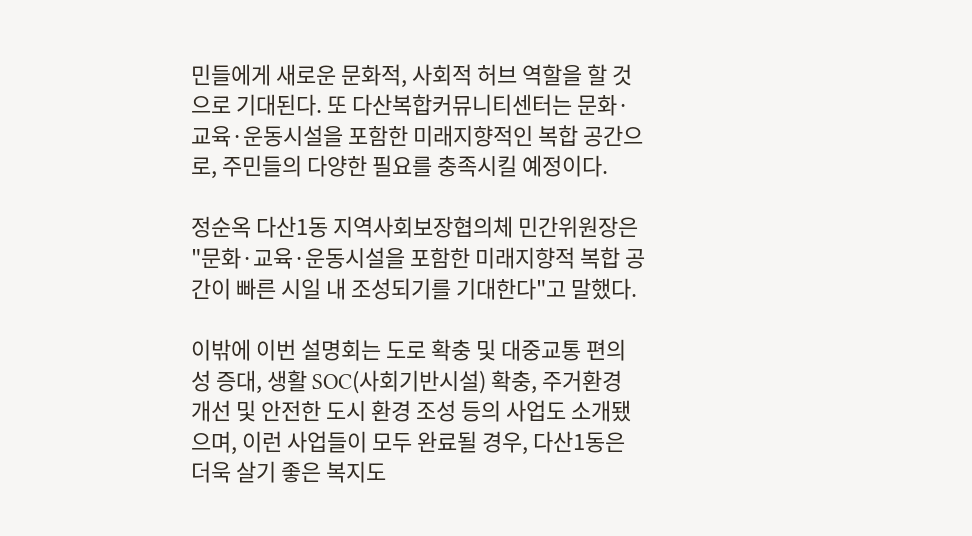민들에게 새로운 문화적, 사회적 허브 역할을 할 것으로 기대된다. 또 다산복합커뮤니티센터는 문화·교육·운동시설을 포함한 미래지향적인 복합 공간으로, 주민들의 다양한 필요를 충족시킬 예정이다.

정순옥 다산1동 지역사회보장협의체 민간위원장은 "문화·교육·운동시설을 포함한 미래지향적 복합 공간이 빠른 시일 내 조성되기를 기대한다"고 말했다.

이밖에 이번 설명회는 도로 확충 및 대중교통 편의성 증대, 생활 SOC(사회기반시설) 확충, 주거환경 개선 및 안전한 도시 환경 조성 등의 사업도 소개됐으며, 이런 사업들이 모두 완료될 경우, 다산1동은 더욱 살기 좋은 복지도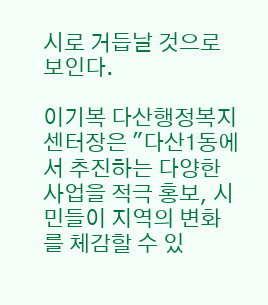시로 거듭날 것으로 보인다.

이기복 다산행정복지센터장은 "다산1동에서 추진하는 다양한 사업을 적극 홍보, 시민들이 지역의 변화를 체감할 수 있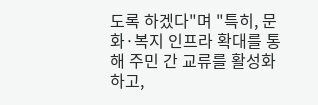도록 하겠다"며 "특히, 문화·복지 인프라 확대를 통해 주민 간 교류를 활성화하고,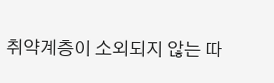취약계층이 소외되지 않는 따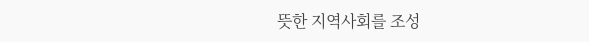뜻한 지역사회를 조성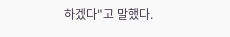하겠다"고 말했다.